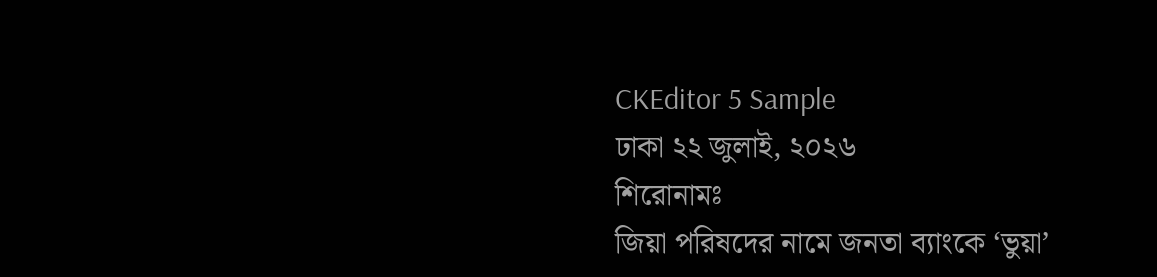CKEditor 5 Sample
ঢাকা ২২ জুলাই, ২০২৬
শিরোনামঃ
জিয়া পরিষদের নামে জনতা ব্যাংকে ‘ভুয়া’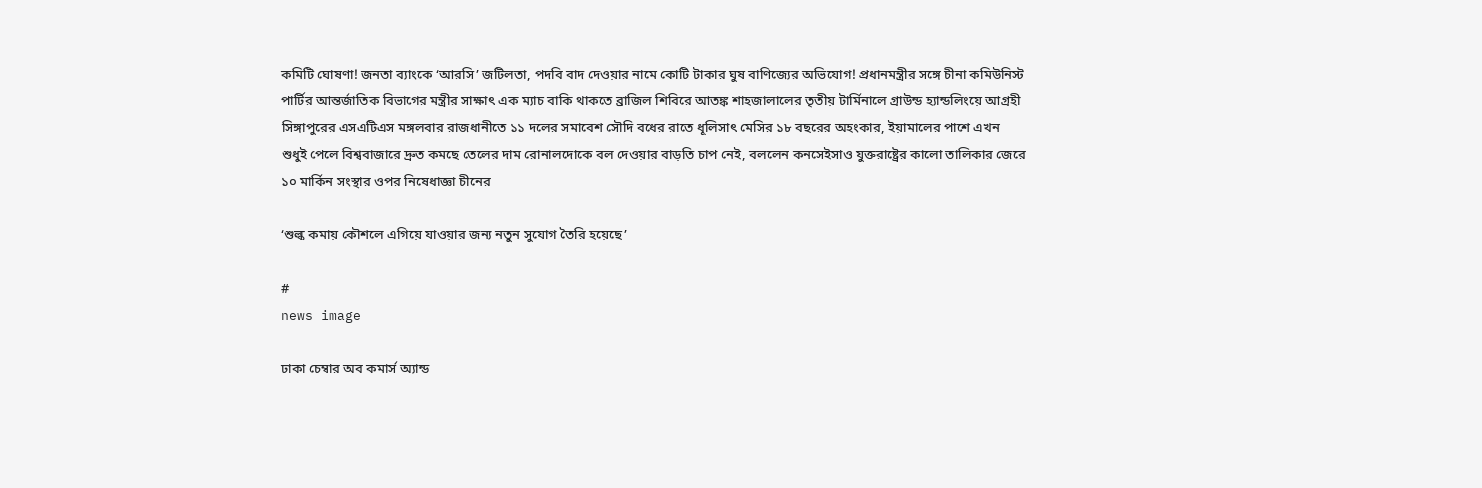কমিটি ঘোষণা! জনতা ব্যাংকে ‘আরসি’ জটিলতা, পদবি বাদ দেওয়ার নামে কোটি টাকার ঘুষ বাণিজ্যের অভিযোগ! প্রধানমন্ত্রীর সঙ্গে চীনা কমিউনিস্ট পার্টির আন্তর্জাতিক বিভাগের মন্ত্রীর সাক্ষাৎ এক ম্যাচ বাকি থাকতে ব্রাজিল শিবিরে আতঙ্ক শাহজালালের তৃতীয় টার্মিনালে গ্রাউন্ড হ্যান্ডলিংয়ে আগ্রহী সিঙ্গাপুরের এসএটিএস মঙ্গলবার রাজধানীতে ১১ দলের সমাবেশ সৌদি বধের রাতে ধূলিসাৎ মেসির ১৮ বছরের অহংকার, ইয়ামালের পাশে এখন শুধুই পেলে বিশ্ববাজারে দ্রুত কমছে তেলের দাম রোনালদোকে বল দেওয়ার বাড়তি চাপ নেই, বললেন কনসেইসাও যুক্তরাষ্ট্রের কালো তালিকার জেরে ১০ মার্কিন সংস্থার ওপর নিষেধাজ্ঞা চীনের

‘শুল্ক কমায় কৌশলে এগিয়ে যাওয়ার জন্য নতুন সুযোগ তৈরি হয়েছে’

#
news image

ঢাকা চেম্বার অব কমার্স অ্যান্ড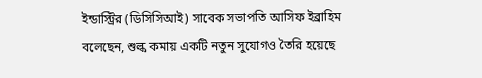ইন্ডাস্ট্রির (ডিসিসিআই) সাবেক সভাপতি আসিফ ইব্রাহিম বলেছেন, শুল্ক কমায় একটি নতুন সুযোগও তৈরি হয়েছে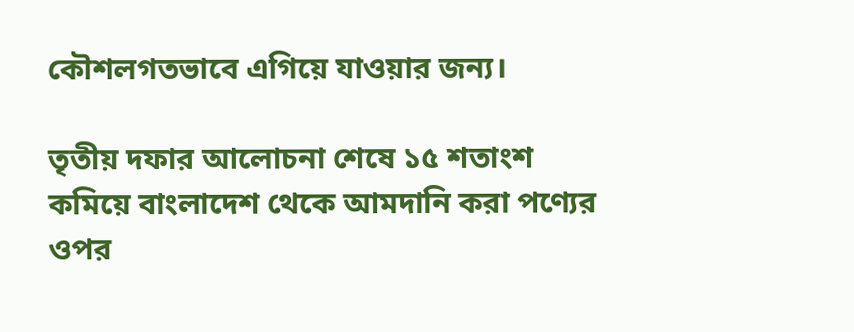কৌশলগতভাবে এগিয়ে যাওয়ার জন্য।

তৃতীয় দফার আলোচনা শেষে ১৫ শতাংশ কমিয়ে বাংলাদেশ থেকে আমদানি করা পণ্যের ওপর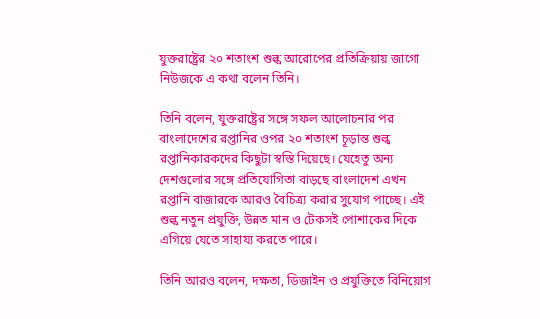যুক্তরাষ্ট্রের ২০ শতাংশ শুল্ক আরোপের প্রতিক্রিয়ায় জাগো নিউজকে এ কথা বলেন তিনি।

তিনি বলেন, যুক্তরাষ্ট্রের সঙ্গে সফল আলোচনার পর বাংলাদেশের রপ্তানির ওপর ২০ শতাংশ চূড়ান্ত শুল্ক রপ্তানিকারকদের কিছুটা স্বস্তি দিয়েছে। যেহেতু অন্য দেশগুলোর সঙ্গে প্রতিযোগিতা বাড়ছে বাংলাদেশ এখন রপ্তানি বাজারকে আরও বৈচিত্র্য করার সুযোগ পাচ্ছে। এই শুল্ক নতুন প্রযুক্তি, উন্নত মান ও টেকসই পোশাকের দিকে এগিয়ে যেতে সাহায্য করতে পারে।

তিনি আরও বলেন, দক্ষতা, ডিজাইন ও প্রযুক্তিতে বিনিয়োগ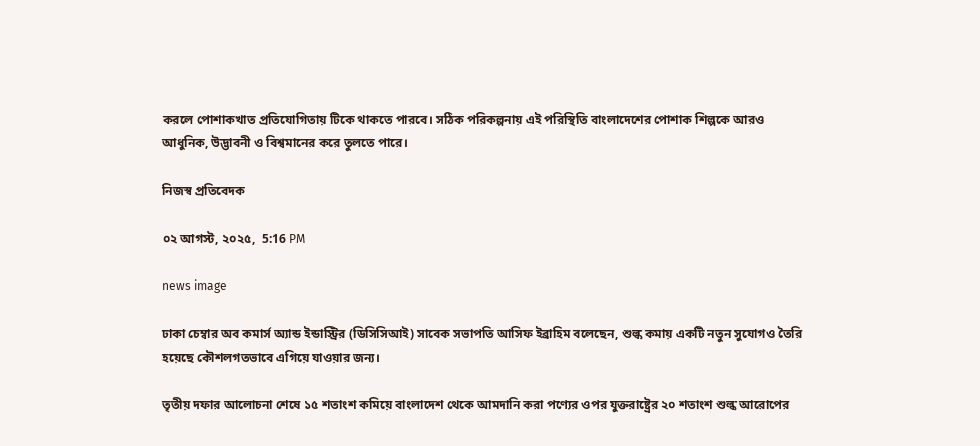করলে পোশাকখাত প্রতিযোগিতায় টিকে থাকতে পারবে। সঠিক পরিকল্পনায় এই পরিস্থিতি বাংলাদেশের পোশাক শিল্পকে আরও আধুনিক, উদ্ভাবনী ও বিশ্বমানের করে তুলতে পারে।

নিজস্ব প্রতিবেদক

০২ আগস্ট, ২০২৫,  5:16 PM

news image

ঢাকা চেম্বার অব কমার্স অ্যান্ড ইন্ডাস্ট্রির (ডিসিসিআই) সাবেক সভাপতি আসিফ ইব্রাহিম বলেছেন, শুল্ক কমায় একটি নতুন সুযোগও তৈরি হয়েছে কৌশলগতভাবে এগিয়ে যাওয়ার জন্য।

তৃতীয় দফার আলোচনা শেষে ১৫ শতাংশ কমিয়ে বাংলাদেশ থেকে আমদানি করা পণ্যের ওপর যুক্তরাষ্ট্রের ২০ শতাংশ শুল্ক আরোপের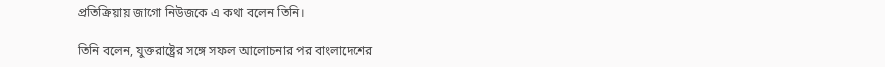প্রতিক্রিয়ায় জাগো নিউজকে এ কথা বলেন তিনি।

তিনি বলেন, যুক্তরাষ্ট্রের সঙ্গে সফল আলোচনার পর বাংলাদেশের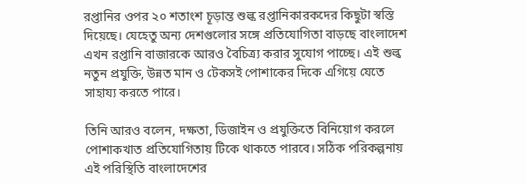রপ্তানির ওপর ২০ শতাংশ চূড়ান্ত শুল্ক রপ্তানিকারকদের কিছুটা স্বস্তি দিয়েছে। যেহেতু অন্য দেশগুলোর সঙ্গে প্রতিযোগিতা বাড়ছে বাংলাদেশ এখন রপ্তানি বাজারকে আরও বৈচিত্র্য করার সুযোগ পাচ্ছে। এই শুল্ক নতুন প্রযুক্তি, উন্নত মান ও টেকসই পোশাকের দিকে এগিয়ে যেতে সাহায্য করতে পারে।

তিনি আরও বলেন, দক্ষতা, ডিজাইন ও প্রযুক্তিতে বিনিয়োগ করলে পোশাকখাত প্রতিযোগিতায় টিকে থাকতে পারবে। সঠিক পরিকল্পনায় এই পরিস্থিতি বাংলাদেশের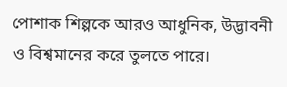পোশাক শিল্পকে আরও আধুনিক, উদ্ভাবনী ও বিশ্বমানের করে তুলতে পারে।